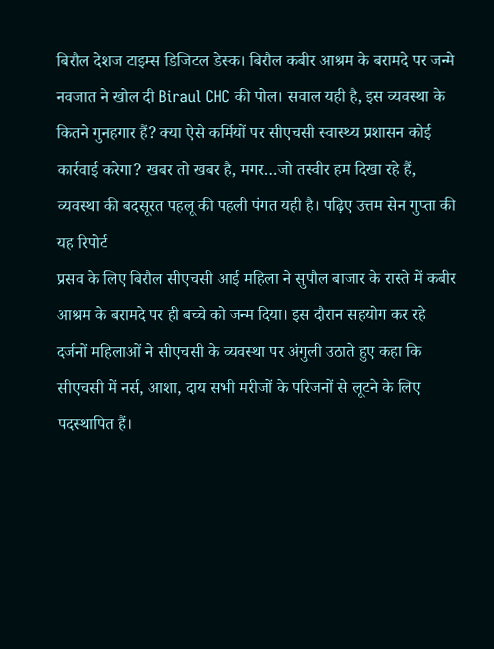बिरौल देशज टाइम्स डिजिटल डेस्क। बिरौल कबीर आश्रम के बरामदे पर जन्मे नवजात ने खोल दी Biraul CHC की पोल। सवाल यही है, इस व्यवस्था के कितने गुनहगार हैं? क्या ऐसे कर्मियों पर सीएचसी स्वास्थ्य प्रशासन कोई कार्रवाई करेगा? खबर तो खबर है, मगर…जो तस्वीर हम दिखा रहे हैं, व्यवस्था की बदसूरत पहलू की पहली पंगत यही है। पढ़िए उत्तम सेन गुप्ता की यह रिपोर्ट
प्रसव के लिए बिरौल सीएचसी आई महिला ने सुपौल बाजार के रास्ते में कबीर आश्रम के बरामदे पर ही बच्चे को जन्म दिया। इस दौरान सहयोग कर रहे दर्जनों महिलाओं ने सीएचसी के व्यवस्था पर अंगुली उठाते हुए कहा कि सीएचसी में नर्स, आशा, दाय सभी मरीजों के परिजनों से लूटने के लिए पदस्थापित हैं।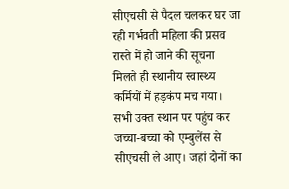सीएचसी से पैदल चलकर घर जा रही गर्भवती महिला की प्रसव रास्ते में हो जाने की सूचना मिलते ही स्थानीय स्वास्थ्य कर्मियों में हड़कंप मच गया। सभी उक्त स्थान पर पहुंच कर जच्चा-बच्चा को एम्बुलेंस से सीएचसी ले आए। जहां दोनों का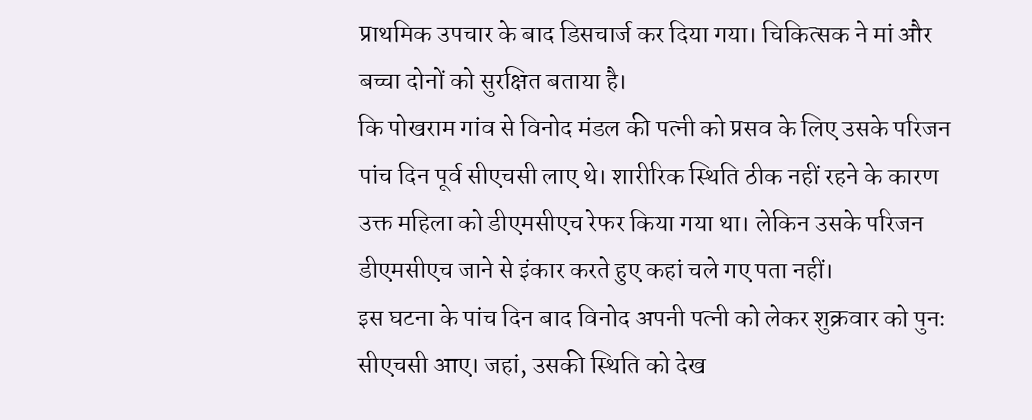प्राथमिक उपचार के बाद डिसचार्ज कर दिया गया। चिकित्सक ने मां और बच्चा दोनों को सुरक्षित बताया है।
कि पोखराम गांव से विनोद मंडल की पत्नी को प्रसव के लिए उसके परिजन पांच दिन पूर्व सीएचसी लाए थे। शारीरिक स्थिति ठीक नहीं रहने के कारण उक्त महिला को डीएमसीएच रेफर किया गया था। लेकिन उसके परिजन डीएमसीएच जाने से इंकार करते हुए कहां चले गए पता नहीं।
इस घटना के पांच दिन बाद विनोद अपनी पत्नी को लेकर शुक्रवार को पुनः सीएचसी आए। जहां, उसकी स्थिति को देख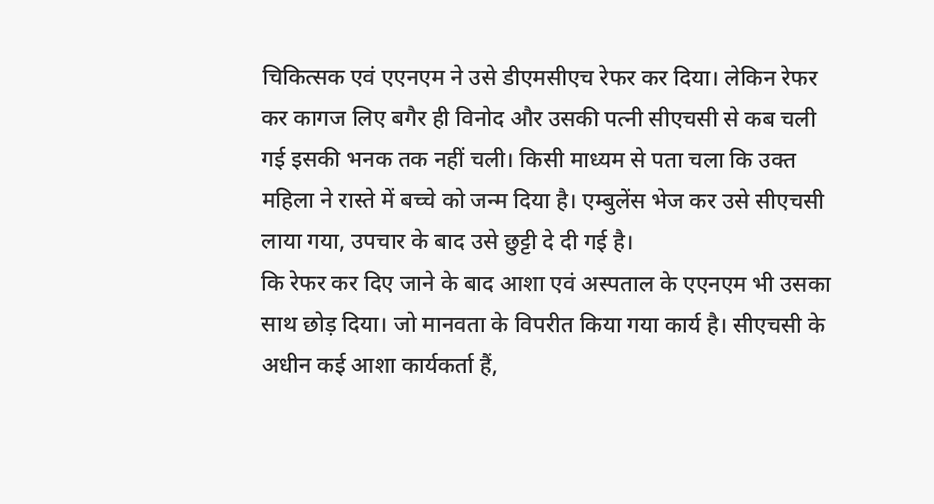चिकित्सक एवं एएनएम ने उसे डीएमसीएच रेफर कर दिया। लेकिन रेफर कर कागज लिए बगैर ही विनोद और उसकी पत्नी सीएचसी से कब चली गई इसकी भनक तक नहीं चली। किसी माध्यम से पता चला कि उक्त महिला ने रास्ते में बच्चे को जन्म दिया है। एम्बुलेंस भेज कर उसे सीएचसी लाया गया, उपचार के बाद उसे छुट्टी दे दी गई है।
कि रेफर कर दिए जाने के बाद आशा एवं अस्पताल के एएनएम भी उसका साथ छोड़ दिया। जो मानवता के विपरीत किया गया कार्य है। सीएचसी के अधीन कई आशा कार्यकर्ता हैं,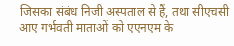जिसका संबंध निजी अस्पताल से हैं, तथा सीएचसी आए गर्भवती माताओं को एएनएम के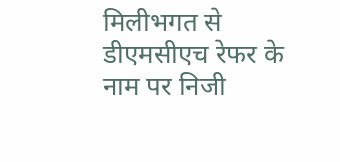मिलीभगत से डीएमसीएच रेफर के नाम पर निजी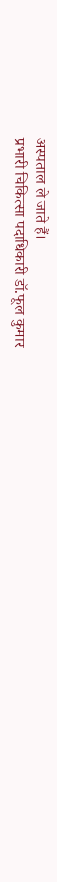अस्पताल ले जाते हैं।
प्रभारी चिकित्सा पदाधिकारी डॉ.फूल कुमार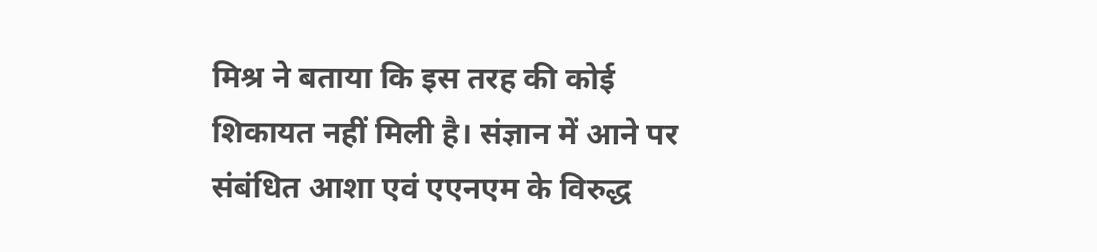मिश्र ने बताया कि इस तरह की कोई शिकायत नहीं मिली है। संज्ञान में आने पर संबंधित आशा एवं एएनएम के विरुद्ध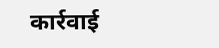कार्रवाई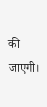की जाएगी।